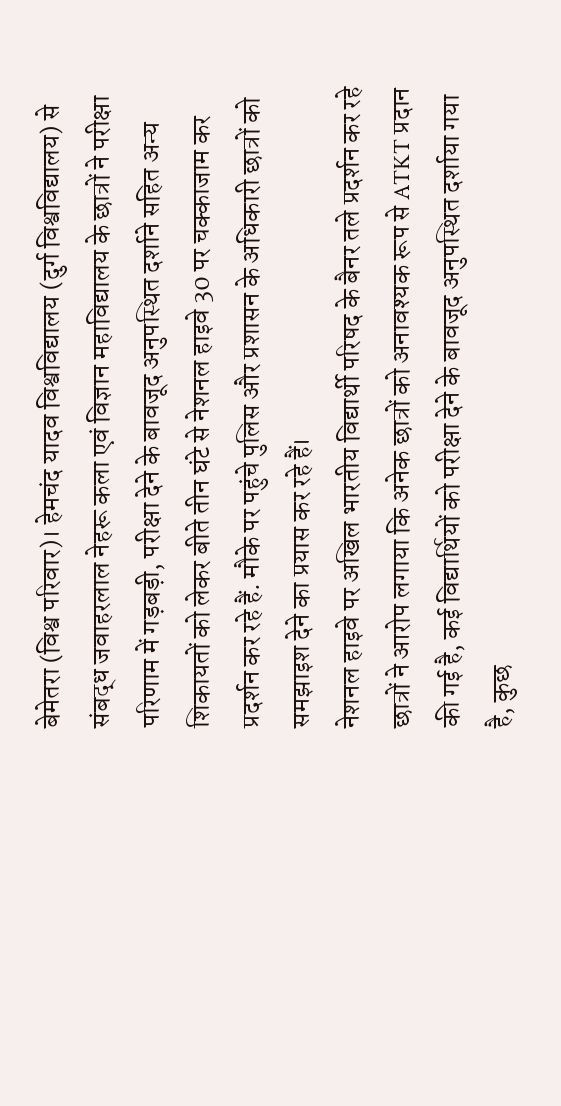बेमेतरा (विश्व परिवार)। हेमचंद यादव विश्वविद्यालय (दुर्ग विश्वविद्यालय) से संबद्ध जवाहरलाल नेहरू कला एवं विज्ञान महाविद्यालय के छात्रों ने परीक्षा परिणाम में गड़बड़ी, परीक्षा देने के बावजूद अनुपस्थित दर्शाने सहित अन्य शिकायतों को लेकर बीते तीन घंटे से नेशनल हाइवे 30 पर चक्काजाम कर प्रदर्शन कर रहे हैं. मौके पर पहुंचे पुलिस और प्रशासन के अधिकारी छात्रों को समझाइश देने का प्रयास कर रहे हैं।
नेशनल हाइवे पर अखिल भारतीय विद्यार्थी परिषद के बैनर तले प्रदर्शन कर रहे छात्रों ने आरोप लगाया कि अनेक छात्रों को अनावश्यक रूप से ATKT प्रदान की गई है, कई विद्यार्थियों को परीक्षा देने के बावजूद अनुपस्थित दर्शाया गया है, कुछ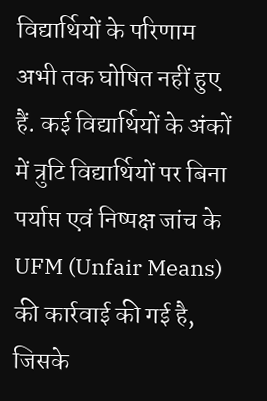विद्यार्थियों के परिणाम अभी तक घोषित नहीं हुए हैं. कई विद्यार्थियों के अंकों में त्रुटि विद्यार्थियों पर बिना पर्याप्त एवं निष्पक्ष जांच के UFM (Unfair Means) की कार्रवाई की गई है, जिसके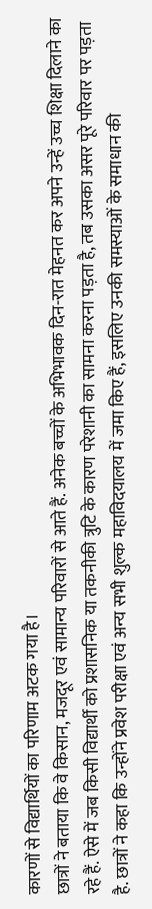कारणों से विद्यार्थियों का परिणाम अटक गया है।
छात्रों ने बताया कि वे किसान, मजदूर एवं सामान्य परिवारों से आते हैं. अनेक बच्चों के अभिभावक दिन-रात मेहनत कर अपने उन्हें उच्च शिक्षा दिलाने का रहे हैं. ऐसे में जब किसी विद्यार्थी को प्रशासनिक या तकनीकी त्रुटि के कारण परेशानी का सामना करना पड़ता है, तब उसका असर पूरे परिवार पर पड़ता है. छात्रों ने कहा कि उन्होंने प्रवेश परीक्षा एवं अन्य सभी शुल्क महाविदयालय में जमा किए हैं, इसलिए उनकी समस्याओं के समाधान की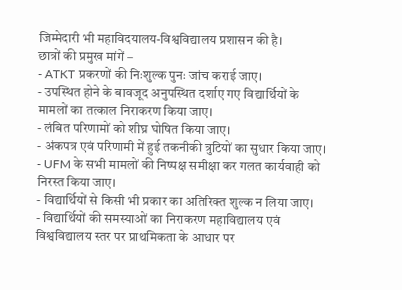जिम्मेदारी भी महाविदयालय-विश्वविद्यालय प्रशासन की है।
छात्रों की प्रमुख मांगें –
- ATKT प्रकरणों की निःशुल्क पुनः जांच कराई जाए।
- उपस्थित होने के बावजूद अनुपस्थित दर्शाए गए विद्यार्थियों के मामलों का तत्काल निराकरण किया जाए।
- लंबित परिणामों को शीघ्र घोषित किया जाए।
- अंकपत्र एवं परिणामी में हुई तकनीकी त्रुटियों का सुधार किया जाए।
- UFM के सभी मामलों की निष्पक्ष समीक्षा कर गलत कार्यवाही को निरस्त किया जाए।
- विद्यार्थियों से किसी भी प्रकार का अतिरिक्त शुल्क न लिया जाए।
- विद्यार्थियों की समस्याओं का निराकरण महाविद्यालय एवं विश्वविद्यालय स्तर पर प्राथमिकता के आधार पर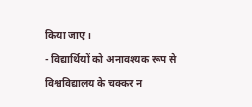किया जाए।
- विद्यार्थियों को अनावश्यक रूप से विश्वविद्यालय के चक्कर न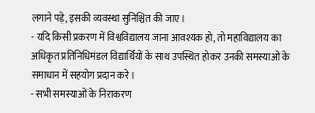लगाने पड़े, इसकी व्यवस्था सुनिश्चित की जाए।
- यदि किसी प्रकरण में विश्वविद्यालय जाना आवश्यक हो, तो महाविद्यालय का अधिकृत प्रतिनिधिमंडल विद्यार्थियों के साथ उपस्थित होकर उनकी समस्याओं के समाधान में सहयोग प्रदान करे।
- सभी समस्याओं के निराकरण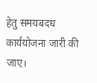हेतु समयबदध कार्ययोजना जारी की जाए।